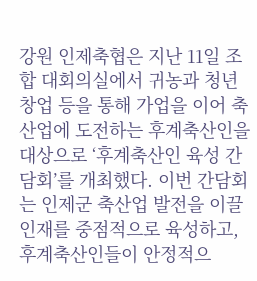강원 인제축협은 지난 11일 조합 대회의실에서 귀농과 청년창업 등을 통해 가업을 이어 축산업에 도전하는 후계축산인을 대상으로 ‘후계축산인 육성 간담회’를 개최했다. 이번 간담회는 인제군 축산업 발전을 이끌 인재를 중점적으로 육성하고, 후계축산인들이 안정적으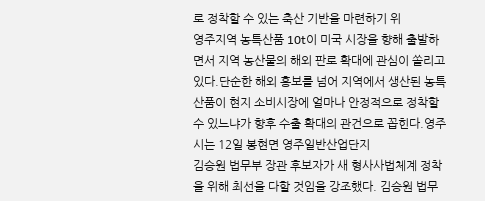로 정착할 수 있는 축산 기반을 마련하기 위
영주지역 농특산품 10t이 미국 시장을 향해 출발하면서 지역 농산물의 해외 판로 확대에 관심이 쏠리고 있다.단순한 해외 홍보를 넘어 지역에서 생산된 농특산품이 현지 소비시장에 얼마나 안정적으로 정착할 수 있느냐가 향후 수출 확대의 관건으로 꼽힌다.영주시는 12일 봉현면 영주일반산업단지
김승원 법무부 장관 후보자가 새 형사사법체계 정착을 위해 최선을 다할 것임을 강조했다. 김승원 법무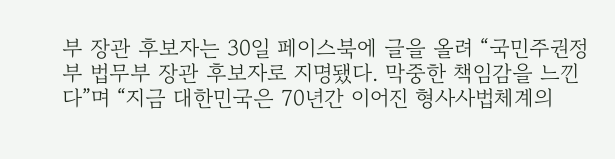부 장관 후보자는 30일 페이스북에 글을 올려 “국민주권정부 법무부 장관 후보자로 지명됐다. 막중한 책임감을 느낀다”며 “지금 대한민국은 70년간 이어진 형사사법체계의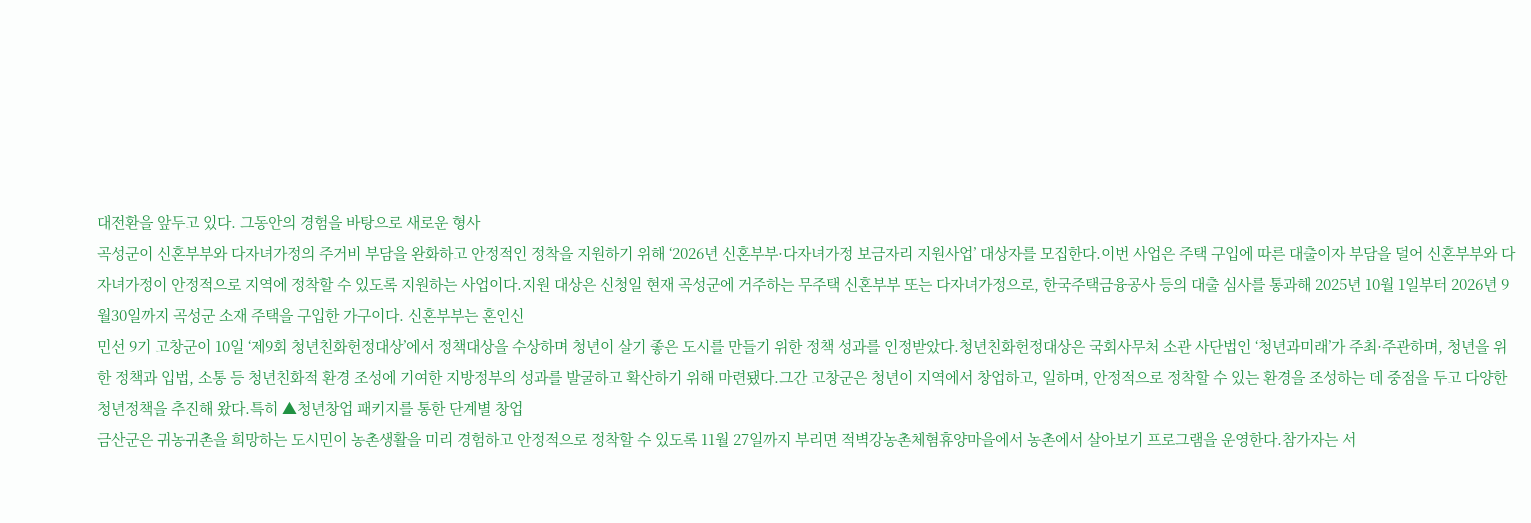대전환을 앞두고 있다. 그동안의 경험을 바탕으로 새로운 형사
곡성군이 신혼부부와 다자녀가정의 주거비 부담을 완화하고 안정적인 정착을 지원하기 위해 ‘2026년 신혼부부·다자녀가정 보금자리 지원사업’ 대상자를 모집한다.이번 사업은 주택 구입에 따른 대출이자 부담을 덜어 신혼부부와 다자녀가정이 안정적으로 지역에 정착할 수 있도록 지원하는 사업이다.지원 대상은 신청일 현재 곡성군에 거주하는 무주택 신혼부부 또는 다자녀가정으로, 한국주택금융공사 등의 대출 심사를 통과해 2025년 10월 1일부터 2026년 9월30일까지 곡성군 소재 주택을 구입한 가구이다. 신혼부부는 혼인신
민선 9기 고창군이 10일 ‘제9회 청년친화헌정대상’에서 정책대상을 수상하며 청년이 살기 좋은 도시를 만들기 위한 정책 성과를 인정받았다.청년친화헌정대상은 국회사무처 소관 사단법인 ‘청년과미래’가 주최·주관하며, 청년을 위한 정책과 입법, 소통 등 청년친화적 환경 조성에 기여한 지방정부의 성과를 발굴하고 확산하기 위해 마련됐다.그간 고창군은 청년이 지역에서 창업하고, 일하며, 안정적으로 정착할 수 있는 환경을 조성하는 데 중점을 두고 다양한 청년정책을 추진해 왔다.특히 ▲청년창업 패키지를 통한 단계별 창업
금산군은 귀농귀촌을 희망하는 도시민이 농촌생활을 미리 경험하고 안정적으로 정착할 수 있도록 11월 27일까지 부리면 적벽강농촌체혐휴양마을에서 농촌에서 살아보기 프로그램을 운영한다.참가자는 서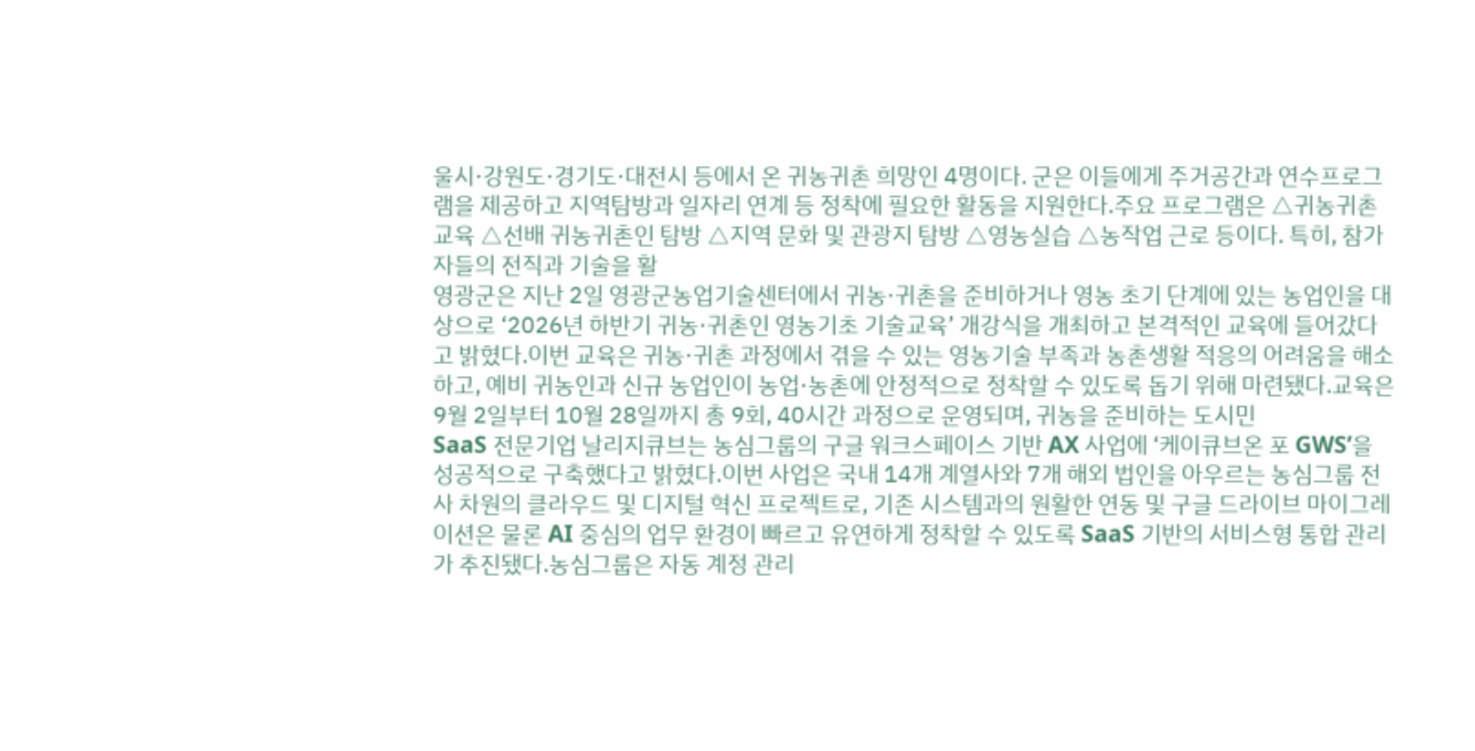울시·강원도·경기도·대전시 등에서 온 귀농귀촌 희망인 4명이다. 군은 이들에게 주거공간과 연수프로그램을 제공하고 지역탐방과 일자리 연계 등 정착에 필요한 활동을 지원한다.주요 프로그램은 △귀농귀촌 교육 △선배 귀농귀촌인 탐방 △지역 문화 및 관광지 탐방 △영농실습 △농작업 근로 등이다. 특히, 참가자들의 전직과 기술을 활
영광군은 지난 2일 영광군농업기술센터에서 귀농·귀촌을 준비하거나 영농 초기 단계에 있는 농업인을 대상으로 ‘2026년 하반기 귀농·귀촌인 영농기초 기술교육’ 개강식을 개최하고 본격적인 교육에 들어갔다고 밝혔다.이번 교육은 귀농·귀촌 과정에서 겪을 수 있는 영농기술 부족과 농촌생활 적응의 어려움을 해소하고, 예비 귀농인과 신규 농업인이 농업·농촌에 안정적으로 정착할 수 있도록 돕기 위해 마련됐다.교육은 9월 2일부터 10월 28일까지 총 9회, 40시간 과정으로 운영되며, 귀농을 준비하는 도시민
SaaS 전문기업 날리지큐브는 농심그룹의 구글 워크스페이스 기반 AX 사업에 ‘케이큐브온 포 GWS’을 성공적으로 구축했다고 밝혔다.이번 사업은 국내 14개 계열사와 7개 해외 법인을 아우르는 농심그룹 전사 차원의 클라우드 및 디지털 혁신 프로젝트로, 기존 시스템과의 원활한 연동 및 구글 드라이브 마이그레이션은 물론 AI 중심의 업무 환경이 빠르고 유연하게 정착할 수 있도록 SaaS 기반의 서비스형 통합 관리가 추진됐다.농심그룹은 자동 계정 관리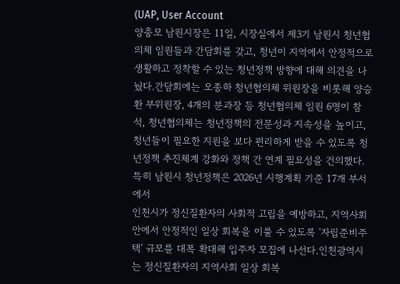(UAP, User Account
양충모 남원시장은 11일, 시장실에서 제3기 남원시 청년협의체 임원들과 간담회를 갖고, 청년이 지역에서 안정적으로 생활하고 정착할 수 있는 청년정책 방향에 대해 의견을 나눴다.간담회에는 오종하 청년협의체 위원장을 비롯해 양승환 부위원장, 4개의 분과장 등 청년협의체 임원 6명이 참석, 청년협의체는 청년정책의 전문성과 지속성을 높이고, 청년들이 필요한 지원을 보다 편리하게 받을 수 있도록 청년정책 추진체계 강화와 정책 간 연계 필요성을 건의했다.특히 남원시 청년정책은 2026년 시행계획 기준 17개 부서에서
인천시가 정신질환자의 사회적 고립을 예방하고, 지역사회 안에서 안정적인 일상 회복을 이룰 수 있도록 '자립준비주택' 규모를 대폭 확대해 입주자 모집에 나선다.인천광역시는 정신질환자의 지역사회 일상 회복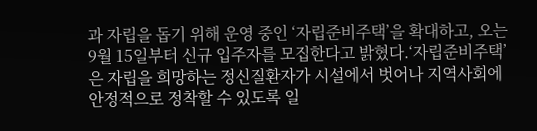과 자립을 돕기 위해 운영 중인 ‘자립준비주택’을 확대하고, 오는 9월 15일부터 신규 입주자를 모집한다고 밝혔다.‘자립준비주택’은 자립을 희망하는 정신질환자가 시설에서 벗어나 지역사회에 안정적으로 정착할 수 있도록 일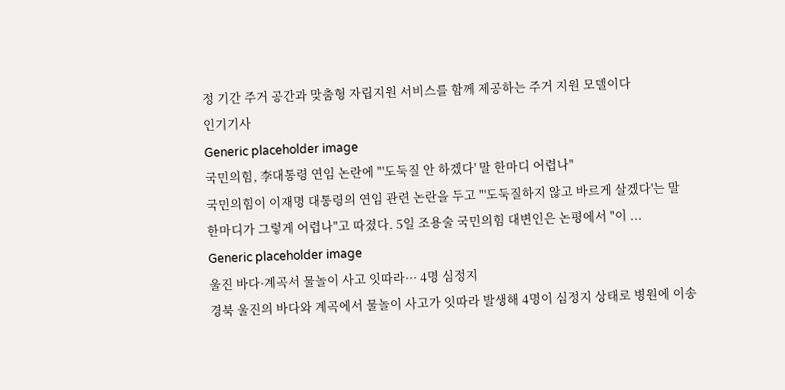정 기간 주거 공간과 맞춤형 자립지원 서비스를 함께 제공하는 주거 지원 모델이다
인기기사
Generic placeholder image
국민의힘, 李대통령 연임 논란에 "'도둑질 안 하겠다' 말 한마디 어렵나"
국민의힘이 이재명 대통령의 연임 관련 논란을 두고 "'도둑질하지 않고 바르게 살겠다'는 말 한마디가 그렇게 어렵나"고 따졌다. 5일 조용술 국민의힘 대변인은 논평에서 "이 ...
Generic placeholder image
울진 바다·계곡서 물놀이 사고 잇따라··· 4명 심정지
경북 울진의 바다와 계곡에서 물놀이 사고가 잇따라 발생해 4명이 심정지 상태로 병원에 이송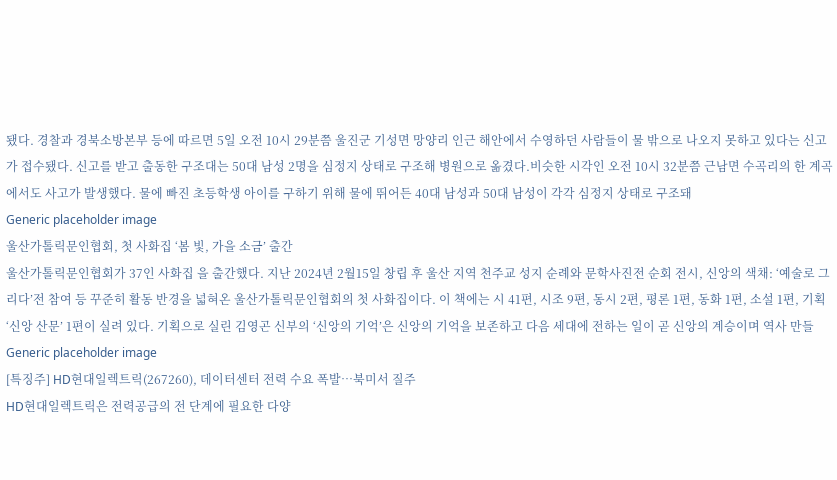됐다. 경찰과 경북소방본부 등에 따르면 5일 오전 10시 29분쯤 울진군 기성면 망양리 인근 해안에서 수영하던 사람들이 물 밖으로 나오지 못하고 있다는 신고가 접수됐다. 신고를 받고 출동한 구조대는 50대 남성 2명을 심정지 상태로 구조해 병원으로 옮겼다.비슷한 시각인 오전 10시 32분쯤 근남면 수곡리의 한 계곡에서도 사고가 발생했다. 물에 빠진 초등학생 아이를 구하기 위해 물에 뛰어든 40대 남성과 50대 남성이 각각 심정지 상태로 구조돼
Generic placeholder image
울산가톨릭문인협회, 첫 사화집 ‘봄 빛, 가을 소금’ 출간
울산가톨릭문인협회가 37인 사화집 을 출간했다. 지난 2024년 2월15일 창립 후 울산 지역 천주교 성지 순례와 문학사진전 순회 전시, 신앙의 색채: ‘예술로 그리다’전 참여 등 꾸준히 활동 반경을 넓혀온 울산가톨릭문인협회의 첫 사화집이다. 이 책에는 시 41편, 시조 9편, 동시 2편, 평론 1편, 동화 1편, 소설 1편, 기획 ‘신앙 산문’ 1편이 실려 있다. 기획으로 실린 김영곤 신부의 ‘신앙의 기억’은 신앙의 기억을 보존하고 다음 세대에 전하는 일이 곧 신앙의 계승이며 역사 만들
Generic placeholder image
[특징주] HD현대일렉트릭(267260), 데이터센터 전력 수요 폭발…북미서 질주
HD현대일렉트릭은 전력공급의 전 단계에 필요한 다양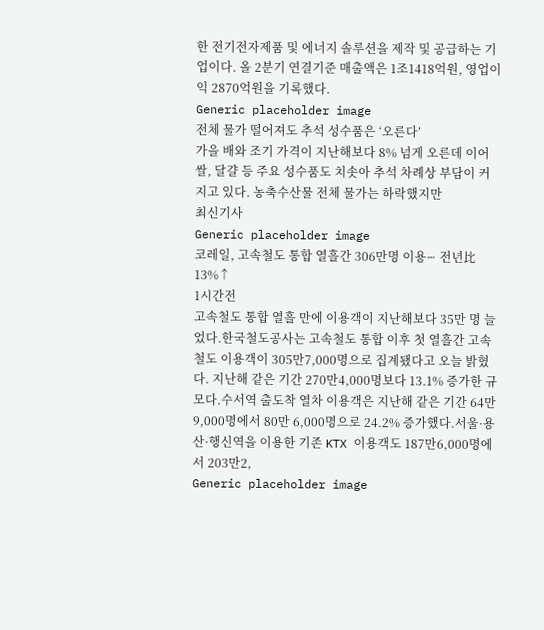한 전기전자제품 및 에너지 솔루션을 제작 및 공급하는 기업이다. 올 2분기 연결기준 매출액은 1조1418억원, 영업이익 2870억원을 기록했다.
Generic placeholder image
전체 물가 떨어져도 추석 성수품은 ‘오른다’
가을 배와 조기 가격이 지난해보다 8% 넘게 오른데 이어 쌀, 달걀 등 주요 성수품도 치솟아 추석 차례상 부담이 커지고 있다. 농축수산물 전체 물가는 하락했지만
최신기사
Generic placeholder image
코레일, 고속철도 통합 열흘간 306만명 이용ⵈ 전년比 13%↑
1시간전
고속철도 통합 열흘 만에 이용객이 지난해보다 35만 명 늘었다.한국철도공사는 고속철도 통합 이후 첫 열흘간 고속철도 이용객이 305만7,000명으로 집계됐다고 오늘 밝혔다. 지난해 같은 기간 270만4,000명보다 13.1% 증가한 규모다.수서역 출도착 열차 이용객은 지난해 같은 기간 64만 9,000명에서 80만 6,000명으로 24.2% 증가했다.서울·용산·행신역을 이용한 기존 KTX 이용객도 187만6,000명에서 203만2,
Generic placeholder image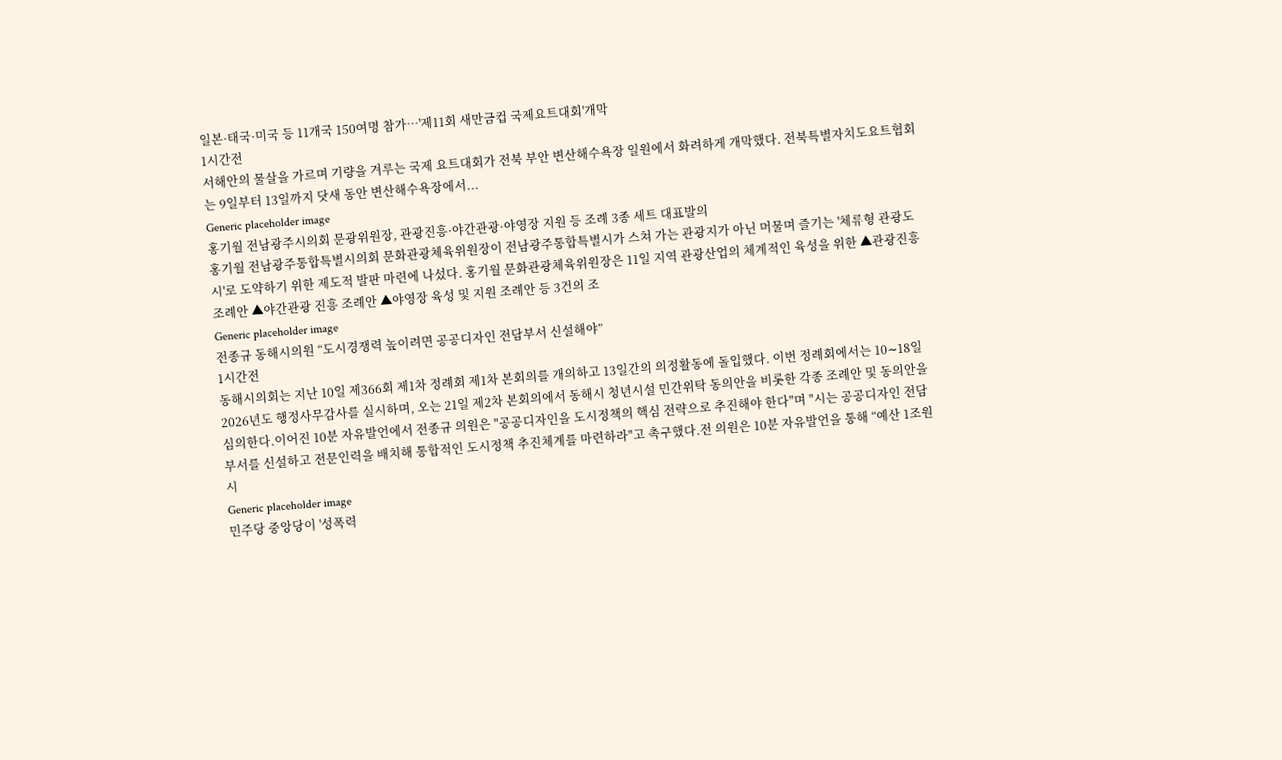일본·태국·미국 등 11개국 150여명 참가…'제11회 새만금컵 국제요트대회'개막
1시간전
서해안의 물살을 가르며 기량을 겨루는 국제 요트대회가 전북 부안 변산해수욕장 일원에서 화려하게 개막했다. 전북특별자치도요트협회는 9일부터 13일까지 닷새 동안 변산해수욕장에서...
Generic placeholder image
홍기월 전남광주시의회 문광위원장, 관광진흥·야간관광·야영장 지원 등 조례 3종 세트 대표발의
홍기월 전남광주통합특별시의회 문화관광체육위원장이 전남광주통합특별시가 스쳐 가는 관광지가 아닌 머물며 즐기는 '체류형 관광도시'로 도약하기 위한 제도적 발판 마련에 나섰다. 홍기월 문화관광체육위원장은 11일 지역 관광산업의 체계적인 육성을 위한 ▲관광진흥 조례안 ▲야간관광 진흥 조례안 ▲야영장 육성 및 지원 조례안 등 3건의 조
Generic placeholder image
전종규 동해시의원 “도시경쟁력 높이려면 공공디자인 전담부서 신설해야”
1시간전
동해시의회는 지난 10일 제366회 제1차 정례회 제1차 본회의를 개의하고 13일간의 의정활동에 돌입했다. 이번 정례회에서는 10∼18일 2026년도 행정사무감사를 실시하며, 오는 21일 제2차 본회의에서 동해시 청년시설 민간위탁 동의안을 비롯한 각종 조례안 및 동의안을 심의한다.이어진 10분 자유발언에서 전종규 의원은 "공공디자인을 도시정책의 핵심 전략으로 추진해야 한다"며 "시는 공공디자인 전담 부서를 신설하고 전문인력을 배치해 통합적인 도시정책 추진체계를 마련하라"고 촉구했다.전 의원은 10분 자유발언을 통해 “예산 1조원 시
Generic placeholder image
민주당 중앙당이 '성폭력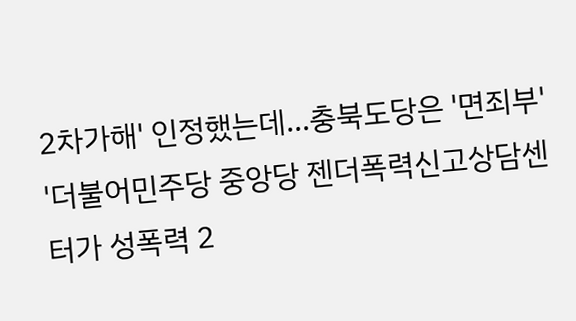2차가해' 인정했는데…충북도당은 '면죄부'
'더불어민주당 중앙당 젠더폭력신고상담센터가 성폭력 2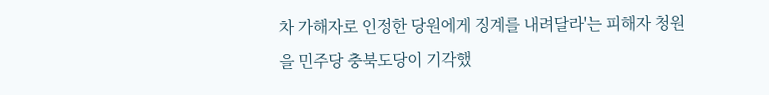차 가해자로 인정한 당원에게 징계를 내려달라'는 피해자 청원을 민주당 충북도당이 기각했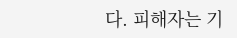다. 피해자는 기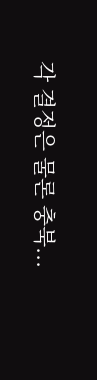각 결정은 물론 충북...